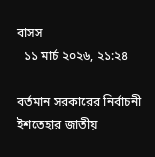বাসস
  ১১ মার্চ ২০২৬, ২১:২৪

বর্তমান সরকারের নির্বাচনী ইশতেহার জাতীয়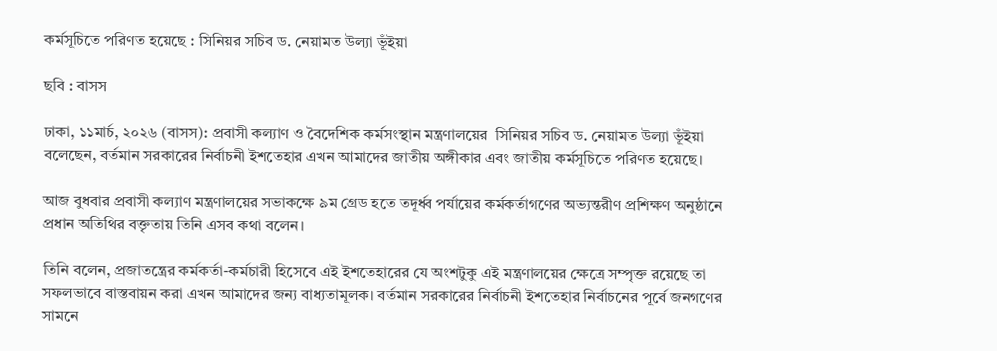কর্মসূচিতে পরিণত হয়েছে : সিনিয়র সচিব ড. নেয়ামত উল্যা ভূঁইয়া

ছবি : বাসস

ঢাকা, ১১মার্চ, ২০২৬ (বাসস): প্রবাসী কল্যাণ ও বৈদেশিক কর্মসংস্থান মন্ত্রণালয়ের  সিনিয়র সচিব ড. নেয়ামত উল্যা ভূঁইয়া বলেছেন, বর্তমান সরকারের নির্বাচনী ইশতেহার এখন আমাদের জাতীয় অঙ্গীকার এবং জাতীয় কর্মসূচিতে পরিণত হয়েছে।

আজ বুধবার প্রবাসী কল্যাণ মন্ত্রণালয়ের সভাকক্ষে ৯ম গ্রেড হতে তদূর্ধ্ব পর্যায়ের কর্মকর্তাগণের অভ্যন্তরীণ প্রশিক্ষণ অনুষ্ঠানে প্রধান অতিথির বক্তৃতায় তিনি এসব কথা বলেন।

তিনি বলেন, প্রজাতন্ত্রের কর্মকর্তা-কর্মচারী হিসেবে এই ইশতেহারের যে অংশটুকু এই মন্ত্রণালয়ের ক্ষেত্রে সম্পৃক্ত রয়েছে তা সফলভাবে বাস্তবায়ন করা এখন আমাদের জন্য বাধ্যতামূলক। বর্তমান সরকারের নির্বাচনী ইশতেহার নির্বাচনের পূর্বে জনগণের সামনে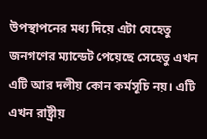উপস্থাপনের মধ্য দিয়ে এটা যেহেতু জনগণের ম্যান্ডেট পেয়েছে সেহেতু এখন এটি আর দলীয় কোন কর্মসূচি নয়। এটি এখন রাষ্ট্রীয়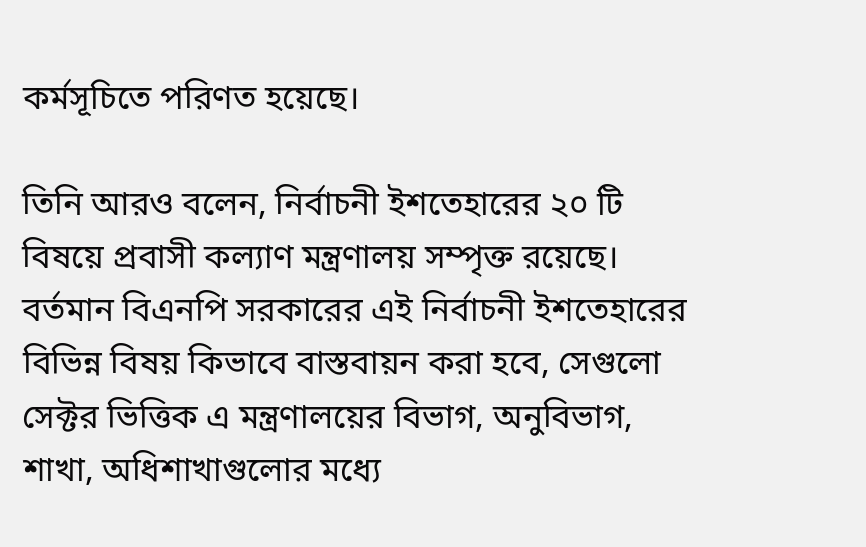কর্মসূচিতে পরিণত হয়েছে।

তিনি আরও বলেন, নির্বাচনী ইশতেহারের ২০ টি বিষয়ে প্রবাসী কল্যাণ মন্ত্রণালয় সম্পৃক্ত রয়েছে। বর্তমান বিএনপি সরকারের এই নির্বাচনী ইশতেহারের বিভিন্ন বিষয় কিভাবে বাস্তবায়ন করা হবে, সেগুলো সেক্টর ভিত্তিক এ মন্ত্রণালয়ের বিভাগ, অনুবিভাগ, শাখা, অধিশাখাগুলোর মধ্যে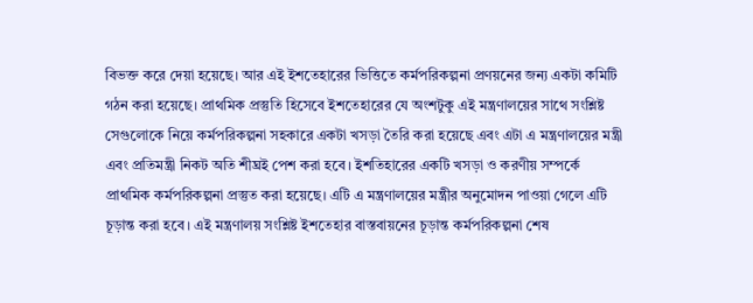বিভক্ত করে দেয়া হয়েছে। আর এই ইশতেহারের ভিত্তিতে কর্মপরিকল্পনা প্রণয়নের জন্য একটা কমিটি গঠন করা হয়েছে। প্রাথমিক প্রস্তুতি হিসেবে ইশতেহারের যে অংশটুকু এই মন্ত্রণালয়ের সাথে সংশ্লিষ্ট সেগুলোকে নিয়ে কর্মপরিকল্পনা সহকারে একটা খসড়া তৈরি করা হয়েছে এবং এটা এ মন্ত্রণালয়ের মন্ত্রী এবং প্রতিমন্ত্রী নিকট অতি শীঘ্রই পেশ করা হবে। ইশতিহারের একটি খসড়া ও করণীয় সম্পর্কে  প্রাথমিক কর্মপরিকল্পনা প্রস্তুত করা হয়েছে। এটি এ মন্ত্রণালয়ের মন্ত্রীর অনুমোদন পাওয়া গেলে এটি চূড়ান্ত করা হবে। এই মন্ত্রণালয় সংশ্লিষ্ট ইশতেহার বাস্তবায়নের চূড়ান্ত কর্মপরিকল্পনা শেষ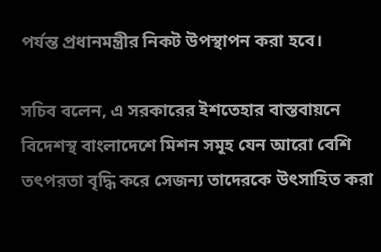পর্যন্ত প্রধানমন্ত্রীর নিকট উপস্থাপন করা হবে।

সচিব বলেন, এ সরকারের ইশতেহার বাস্তবায়নে বিদেশস্থ বাংলাদেশে মিশন সমূহ যেন আরো বেশি তৎপরতা বৃদ্ধি করে সেজন্য তাদেরকে উৎসাহিত করা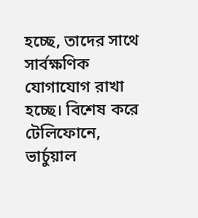হচ্ছে, তাদের সাথে সার্বক্ষণিক যোগাযোগ রাখা হচ্ছে। বিশেষ করে টেলিফোনে, ভার্চুয়াল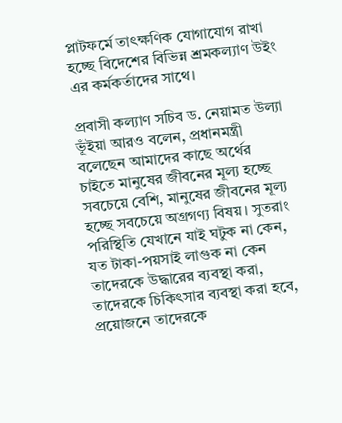প্লাটফর্মে তাৎক্ষণিক যোগাযোগ রাখা হচ্ছে বিদেশের বিভিন্ন শ্রমকল্যাণ উইং এর কর্মকর্তাদের সাথে।

প্রবাসী কল্যাণ সচিব ড. নেয়ামত উল্যা ভূঁইয়া আরও বলেন, প্রধানমন্ত্রী বলেছেন আমাদের কাছে অর্থের চাইতে মানুষের জীবনের মূল্য হচ্ছে সবচেয়ে বেশি, মানুষের জীবনের মূল্য হচ্ছে সবচেয়ে অগ্রগণ্য বিষয়। সুতরাং পরিস্থিতি যেখানে যাই ঘটুক না কেন, যত টাকা-পয়সাই লাগুক না কেন তাদেরকে উদ্ধারের ব্যবস্থা করা, তাদেরকে চিকিৎসার ব্যবস্থা করা হবে, প্রয়োজনে তাদেরকে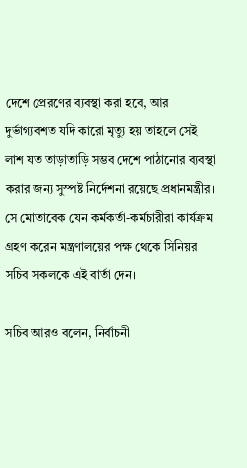দেশে প্রেরণের ব্যবস্থা করা হবে, আর দুর্ভাগ্যবশত যদি কারো মৃত্যু হয় তাহলে সেই লাশ যত তাড়াতাড়ি সম্ভব দেশে পাঠানোর ব্যবস্থা করার জন্য সুস্পষ্ট নির্দেশনা রয়েছে প্রধানমন্ত্রীর। সে মোতাবেক যেন কর্মকর্তা-কর্মচারীরা কার্যক্রম গ্রহণ করেন মন্ত্রণালয়ের পক্ষ থেকে সিনিয়র সচিব সকলকে এই বার্তা দেন।

সচিব আরও বলেন, নির্বাচনী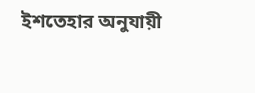ইশতেহার অনুযায়ী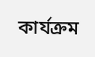কার্যক্রম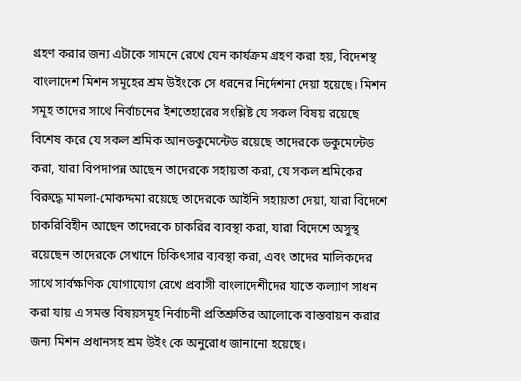গ্রহণ করার জন্য এটাকে সামনে রেখে যেন কার্যক্রম গ্রহণ করা হয়, বিদেশস্থ বাংলাদেশ মিশন সমূহের শ্রম উইংকে সে ধরনের নির্দেশনা দেয়া হয়েছে। মিশন সমূহ তাদের সাথে নির্বাচনের ইশতেহারের সংশ্লিষ্ট যে সকল বিষয় রয়েছে বিশেষ করে যে সকল শ্রমিক আনডকুমেন্টেড রয়েছে তাদেরকে ডকুমেন্টেড করা, যারা বিপদাপন্ন আছেন তাদেরকে সহায়তা করা, যে সকল শ্রমিকের বিরুদ্ধে মামলা-মোকদ্দমা রয়েছে তাদেরকে আইনি সহায়তা দেয়া, যারা বিদেশে চাকরিবিহীন আছেন তাদেরকে চাকরির ব্যবস্থা করা, যারা বিদেশে অসুস্থ রয়েছেন তাদেরকে সেখানে চিকিৎসার ব্যবস্থা করা, এবং তাদের মালিকদের সাথে সার্বক্ষণিক যোগাযোগ রেখে প্রবাসী বাংলাদেশীদের যাতে কল্যাণ সাধন করা যায় এ সমস্ত বিষয়সমূহ নির্বাচনী প্রতিশ্রুতির আলোকে বাস্তবায়ন করার জন্য মিশন প্রধানসহ শ্রম উইং কে অনুরোধ জানানো হয়েছে।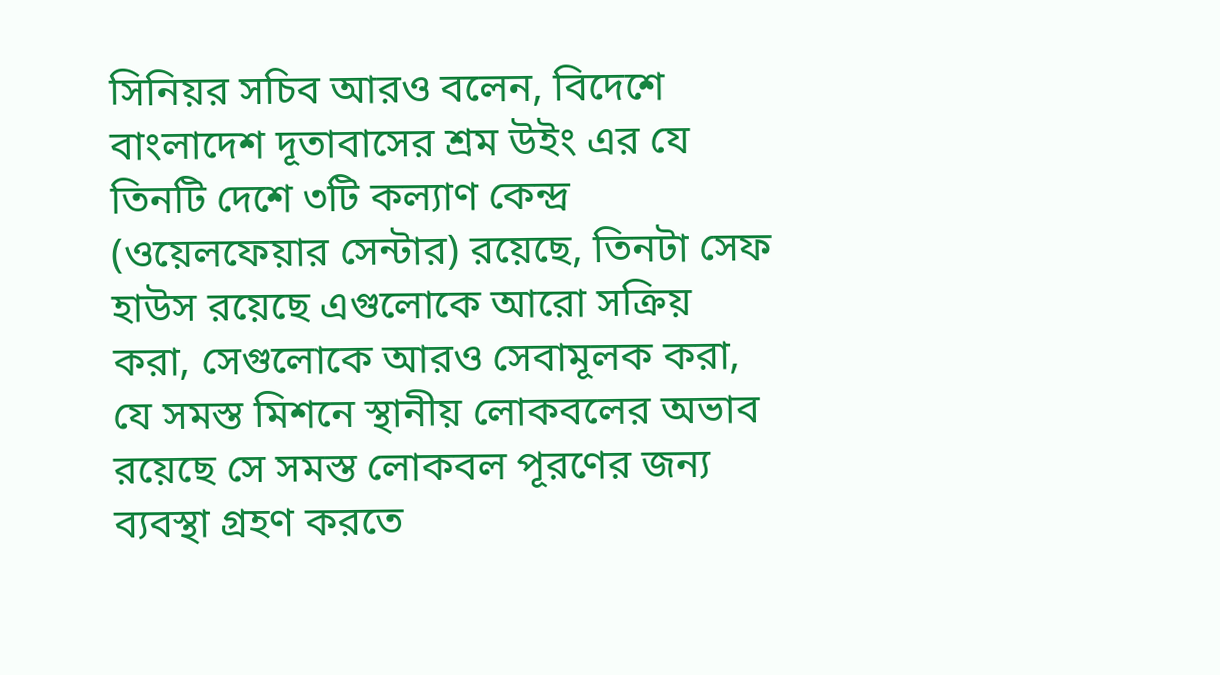সিনিয়র সচিব আরও বলেন, বিদেশে বাংলাদেশ দূতাবাসের শ্রম উইং এর যে তিনটি দেশে ৩টি কল্যাণ কেন্দ্র (ওয়েলফেয়ার সেন্টার) রয়েছে, তিনটা সেফ হাউস রয়েছে এগুলোকে আরো সক্রিয় করা, সেগুলোকে আরও সেবামূলক করা, যে সমস্ত মিশনে স্থানীয় লোকবলের অভাব রয়েছে সে সমস্ত লোকবল পূরণের জন্য ব্যবস্থা গ্রহণ করতে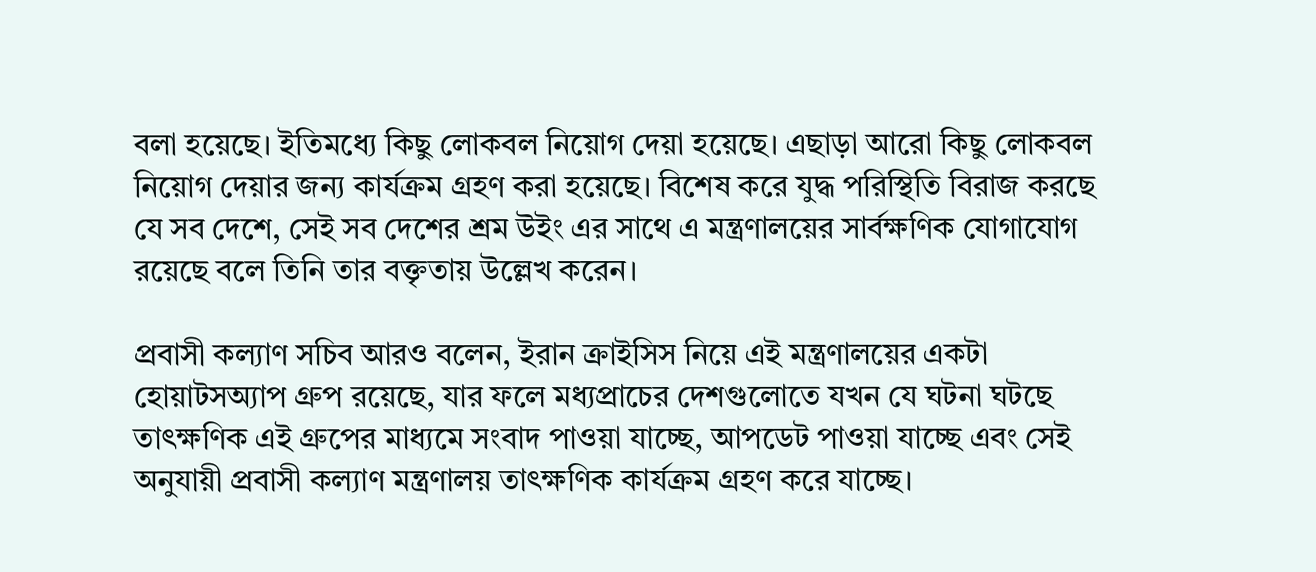বলা হয়েছে। ইতিমধ্যে কিছু লোকবল নিয়োগ দেয়া হয়েছে। এছাড়া আরো কিছু লোকবল নিয়োগ দেয়ার জন্য কার্যক্রম গ্রহণ করা হয়েছে। বিশেষ করে যুদ্ধ পরিস্থিতি বিরাজ করছে যে সব দেশে, সেই সব দেশের শ্রম উইং এর সাথে এ মন্ত্রণালয়ের সার্বক্ষণিক যোগাযোগ রয়েছে বলে তিনি তার বক্তৃতায় উল্লেখ করেন।

প্রবাসী কল্যাণ সচিব আরও বলেন, ইরান ক্রাইসিস নিয়ে এই মন্ত্রণালয়ের একটা হোয়াটসঅ্যাপ গ্রুপ রয়েছে, যার ফলে মধ্যপ্রাচের দেশগুলোতে যখন যে ঘটনা ঘটছে তাৎক্ষণিক এই গ্রুপের মাধ্যমে সংবাদ পাওয়া যাচ্ছে, আপডেট পাওয়া যাচ্ছে এবং সেই অনুযায়ী প্রবাসী কল্যাণ মন্ত্রণালয় তাৎক্ষণিক কার্যক্রম গ্রহণ করে যাচ্ছে।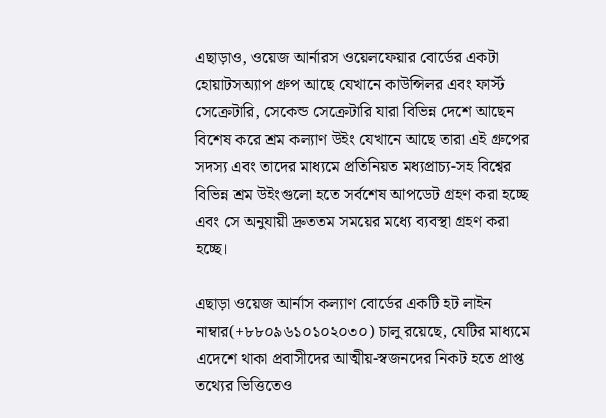এছাড়াও, ওয়েজ আর্নারস ওয়েলফেয়ার বোর্ডের একটা হোয়াটসঅ্যাপ গ্রুপ আছে যেখানে কাউন্সিলর এবং ফার্স্ট সেক্রেটারি, সেকেন্ড সেক্রেটারি যারা বিভিন্ন দেশে আছেন বিশেষ করে শ্রম কল্যাণ উইং যেখানে আছে তারা এই গ্রুপের সদস্য এবং তাদের মাধ্যমে প্রতিনিয়ত মধ্যপ্রাচ্য-সহ বিশ্বের বিভিন্ন শ্রম উইংগুলো হতে সর্বশেষ আপডেট গ্রহণ করা হচ্ছে এবং সে অনুযায়ী দ্রুততম সময়ের মধ্যে ব্যবস্থা গ্রহণ করা হচ্ছে।

এছাড়া ওয়েজ আর্নাস কল্যাণ বোর্ডের একটি হট লাইন নাম্বার(+৮৮০৯৬১০১০২০৩০) চালু রয়েছে, যেটির মাধ্যমে এদেশে থাকা প্রবাসীদের আত্মীয়-স্বজনদের নিকট হতে প্রাপ্ত তথ্যের ভিত্তিতেও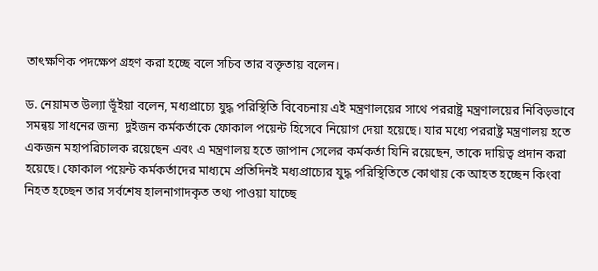তাৎক্ষণিক পদক্ষেপ গ্রহণ করা হচ্ছে বলে সচিব তার বক্তৃতায় বলেন।

ড. নেয়ামত উল্যা ভূঁইয়া বলেন, মধ্যপ্রাচ্যে যুদ্ধ পরিস্থিতি বিবেচনায় এই মন্ত্রণালয়ের সাথে পররাষ্ট্র মন্ত্রণালয়ের নিবিড়ভাবে সমন্বয় সাধনের জন্য  দুইজন কর্মকর্তাকে ফোকাল পয়েন্ট হিসেবে নিয়োগ দেয়া হয়েছে। যার মধ্যে পররাষ্ট্র মন্ত্রণালয় হতে একজন মহাপরিচালক রয়েছেন এবং এ মন্ত্রণালয় হতে জাপান সেলের কর্মকর্তা যিনি রয়েছেন, তাকে দায়িত্ব প্রদান করা হয়েছে। ফোকাল পয়েন্ট কর্মকর্তাদের মাধ্যমে প্রতিদিনই মধ্যপ্রাচ্যের যুদ্ধ পরিস্থিতিতে কোথায় কে আহত হচ্ছেন কিংবা নিহত হচ্ছেন তার সর্বশেষ হালনাগাদকৃত তথ্য পাওয়া যাচ্ছে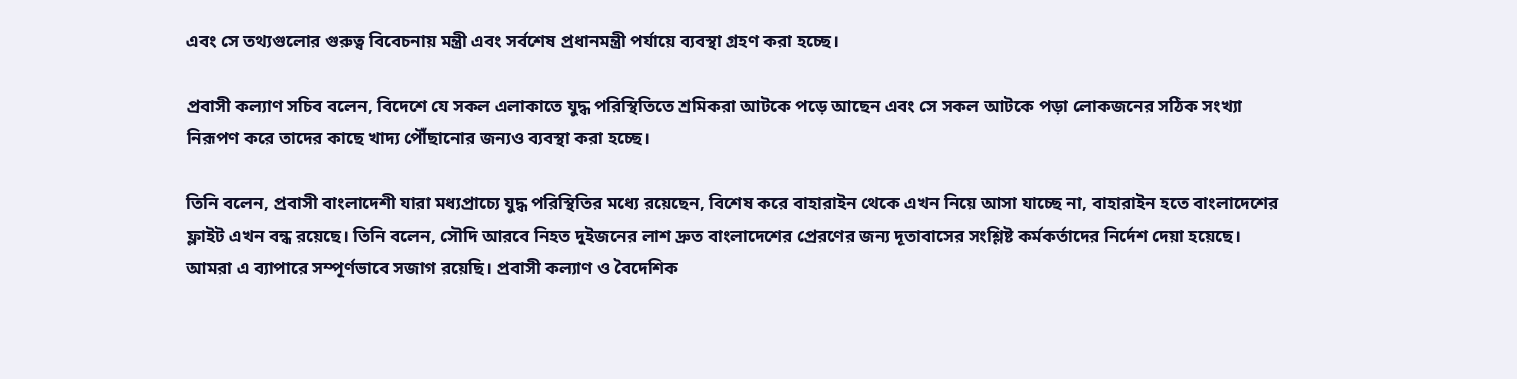এবং সে তথ্যগুলোর গুরুত্ব বিবেচনায় মন্ত্রী এবং সর্বশেষ প্রধানমন্ত্রী পর্যায়ে ব্যবস্থা গ্রহণ করা হচ্ছে।

প্রবাসী কল্যাণ সচিব বলেন, বিদেশে যে সকল এলাকাতে যুদ্ধ পরিস্থিতিতে শ্রমিকরা আটকে পড়ে আছেন এবং সে সকল আটকে পড়া লোকজনের সঠিক সংখ্যা নিরূপণ করে তাদের কাছে খাদ্য পৌঁছানোর জন্যও ব্যবস্থা করা হচ্ছে।

তিনি বলেন, প্রবাসী বাংলাদেশী যারা মধ্যপ্রাচ্যে যুদ্ধ পরিস্থিতির মধ্যে রয়েছেন, বিশেষ করে বাহারাইন থেকে এখন নিয়ে আসা যাচ্ছে না, বাহারাইন হতে বাংলাদেশের ফ্লাইট এখন বন্ধ রয়েছে। তিনি বলেন, সৌদি আরবে নিহত দুইজনের লাশ দ্রুত বাংলাদেশের প্রেরণের জন্য দূতাবাসের সংশ্লিষ্ট কর্মকর্তাদের নির্দেশ দেয়া হয়েছে। আমরা এ ব্যাপারে সম্পূর্ণভাবে সজাগ রয়েছি। প্রবাসী কল্যাণ ও বৈদেশিক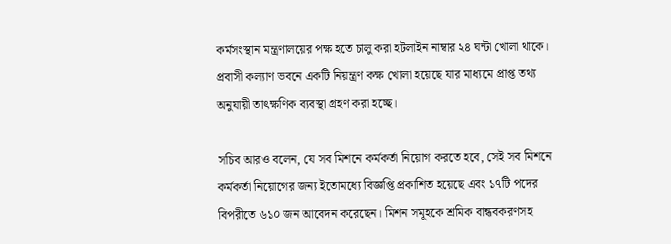কর্মসংস্থান মন্ত্রণালয়ের পক্ষ হতে চালু করা হটলাইন নাম্বার ২৪ ঘন্টা খোলা থাকে। প্রবাসী কল্যাণ ভবনে একটি নিয়ন্ত্রণ কক্ষ খোলা হয়েছে যার মাধ্যমে প্রাপ্ত তথ্য অনুযায়ী তাৎক্ষণিক ব্যবস্থা গ্রহণ করা হচ্ছে।

সচিব আরও বলেন, যে সব মিশনে কর্মকর্তা নিয়োগ করতে হবে, সেই সব মিশনে কর্মকর্তা নিয়োগের জন্য ইতোমধ্যে বিজ্ঞপ্তি প্রকাশিত হয়েছে এবং ১৭টি পদের বিপরীতে ৬১০ জন আবেদন করেছেন। মিশন সমূহকে শ্রমিক বান্ধবকরণসহ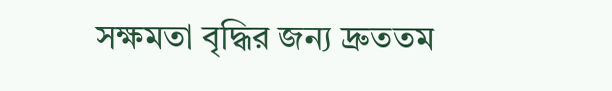সক্ষমতা বৃদ্ধির জন্য দ্রুততম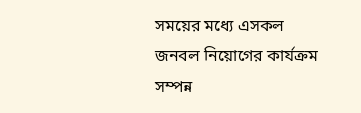সময়ের মধ্যে এসকল জনবল নিয়োগের কার্যক্রম সম্পন্ন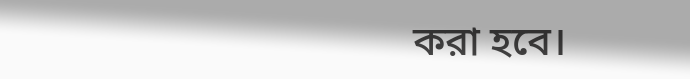করা হবে।